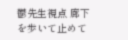鬱先生視点 廊下を歩いて止めて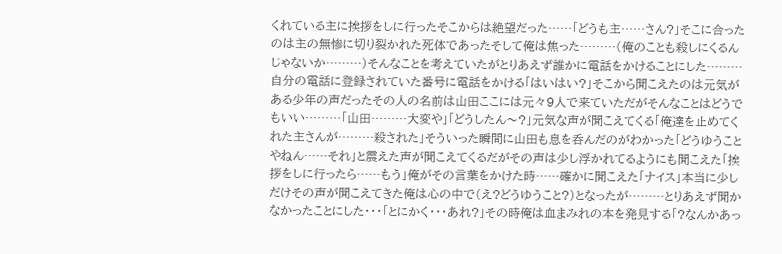くれている主に挨拶をしに行ったそこからは絶望だった……「どうも主……さん?」そこに合ったのは主の無惨に切り裂かれた死体であったそして俺は焦った………(俺のことも殺しにくるんじゃないか………)そんなことを考えていたがとりあえず誰かに電話をかけることにした………自分の電話に登録されていた番号に電話をかける「はいはい?」そこから聞こえたのは元気がある少年の声だったその人の名前は山田ここには元々9人で来ていただがそんなことはどうでもいい………「山田………大変や」「どうしたん〜?」元気な声が聞こえてくる「俺達を止めてくれた主さんが………殺された」そういった瞬間に山田も息を呑んだのがわかった「どうゆうことやねん……それ」と震えた声が聞こえてくるだがその声は少し浮かれてるようにも聞こえた「挨拶をしに行ったら……もう」俺がその言葉をかけた時……確かに聞こえた「ナイス」本当に少しだけその声が聞こえてきた俺は心の中で(え?どうゆうこと?)となったが………とりあえず聞かなかったことにした・・・「とにかく・・・あれ?」その時俺は血まみれの本を発見する「?なんかあっ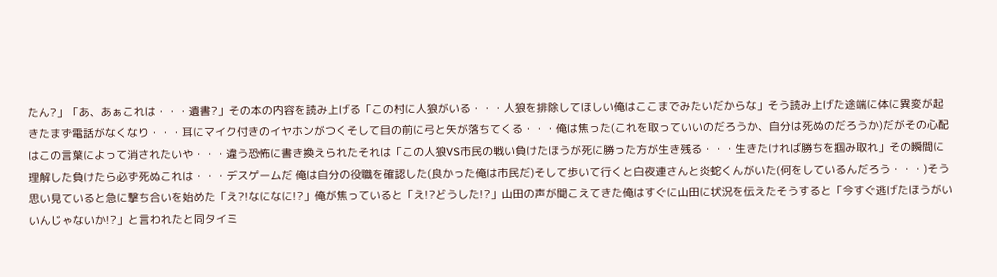たん?」「あ、あぁこれは・・・遺書?」その本の内容を読み上げる「この村に人狼がいる・・・人狼を排除してほしい俺はここまでみたいだからな」そう読み上げた途端に体に異変が起きたまず電話がなくなり・・・耳にマイク付きのイヤホンがつくそして目の前に弓と矢が落ちてくる・・・俺は焦った(これを取っていいのだろうか、自分は死ぬのだろうか)だがその心配はこの言葉によって消されたいや・・・違う恐怖に書き換えられたそれは「この人狼VS市民の戦い負けたほうが死に勝った方が生き残る・・・生きたければ勝ちを掴み取れ」その瞬間に理解した負けたら必ず死ぬこれは・・・デスゲームだ 俺は自分の役職を確認した(良かった俺は市民だ)そして歩いて行くと白夜連さんと炎蛇くんがいた(何をしているんだろう・・・)そう思い見ていると急に撃ち合いを始めた「え?!なになに!?」俺が焦っていると「え!?どうした!?」山田の声が聞こえてきた俺はすぐに山田に状況を伝えたそうすると「今すぐ逃げたほうがいいんじゃないか!?」と言われたと同タイミ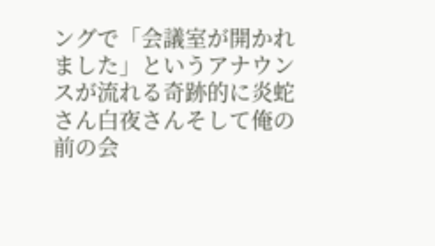ングで「会議室が開かれました」というアナウンスが流れる奇跡的に炎蛇さん白夜さんそして俺の前の会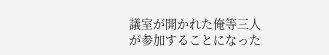議室が開かれた俺等三人が参加することになった